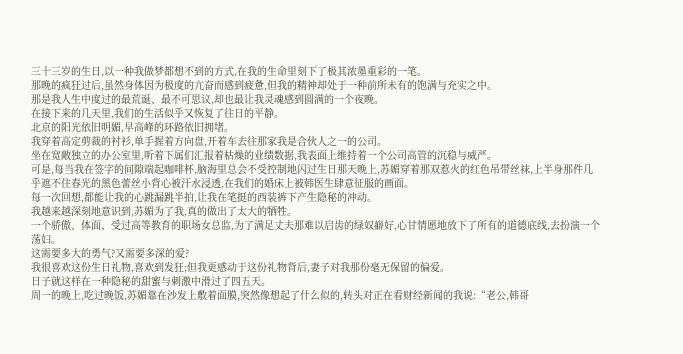三十三岁的生日,以一种我做梦都想不到的方式,在我的生命里刻下了极其浓墨重彩的一笔。
那晚的疯狂过后,虽然身体因为极度的亢奋而感到疲惫,但我的精神却处于一种前所未有的饱满与充实之中。
那是我人生中度过的最荒诞、最不可思议,却也最让我灵魂感到圆满的一个夜晚。
在接下来的几天里,我们的生活似乎又恢复了往日的平静。
北京的阳光依旧明媚,早高峰的环路依旧拥堵。
我穿着高定剪裁的衬衫,单手握着方向盘,开着车去往那家我是合伙人之一的公司。
坐在宽敞独立的办公室里,听着下属们汇报着枯燥的业绩数据,我表面上维持着一个公司高管的沉稳与威严。
可是,每当我在签字的间隙端起咖啡杯,脑海里总会不受控制地闪过生日那天晚上,苏媚穿着那双惹火的红色吊带丝袜,上半身那件几乎遮不住春光的黑色蕾丝小背心被汗水浸透,在我们的婚床上被韩医生肆意征服的画面。
每一次回想,都能让我的心跳漏跳半拍,让我在笔挺的西装裤下产生隐秘的冲动。
我越来越深刻地意识到,苏媚为了我,真的做出了太大的牺牲。
一个骄傲、体面、受过高等教育的职场女总监,为了满足丈夫那难以启齿的绿奴癖好,心甘情愿地放下了所有的道德底线,去扮演一个荡妇。
这需要多大的勇气?又需要多深的爱?
我很喜欢这份生日礼物,喜欢到发狂;但我更感动于这份礼物背后,妻子对我那份毫无保留的偏爱。
日子就这样在一种隐秘的甜蜜与刺激中滑过了四五天。
周一的晚上,吃过晚饭,苏媚靠在沙发上敷着面膜,突然像想起了什么似的,转头对正在看财经新闻的我说:“老公,韩哥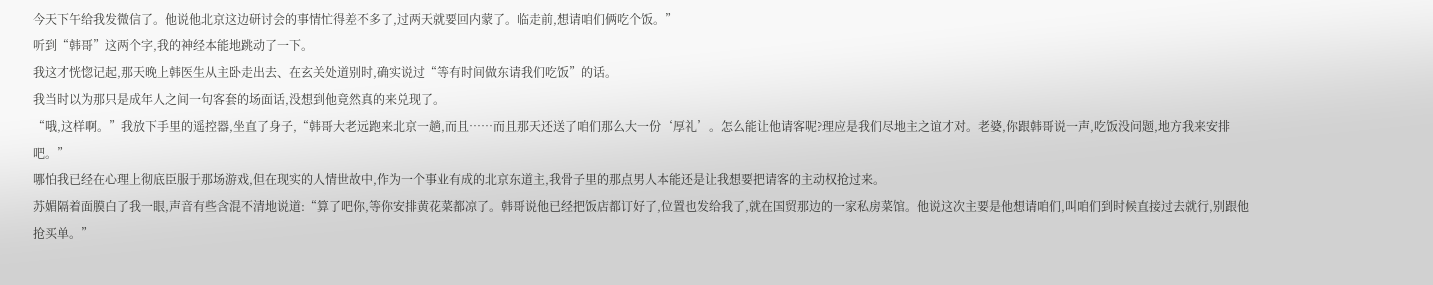今天下午给我发微信了。他说他北京这边研讨会的事情忙得差不多了,过两天就要回内蒙了。临走前,想请咱们俩吃个饭。”
听到“韩哥”这两个字,我的神经本能地跳动了一下。
我这才恍惚记起,那天晚上韩医生从主卧走出去、在玄关处道别时,确实说过“等有时间做东请我们吃饭”的话。
我当时以为那只是成年人之间一句客套的场面话,没想到他竟然真的来兑现了。
“哦,这样啊。”我放下手里的遥控器,坐直了身子,“韩哥大老远跑来北京一趟,而且……而且那天还送了咱们那么大一份‘厚礼’。怎么能让他请客呢?理应是我们尽地主之谊才对。老婆,你跟韩哥说一声,吃饭没问题,地方我来安排吧。”
哪怕我已经在心理上彻底臣服于那场游戏,但在现实的人情世故中,作为一个事业有成的北京东道主,我骨子里的那点男人本能还是让我想要把请客的主动权抢过来。
苏媚隔着面膜白了我一眼,声音有些含混不清地说道:“算了吧你,等你安排黄花菜都凉了。韩哥说他已经把饭店都订好了,位置也发给我了,就在国贸那边的一家私房菜馆。他说这次主要是他想请咱们,叫咱们到时候直接过去就行,别跟他抢买单。”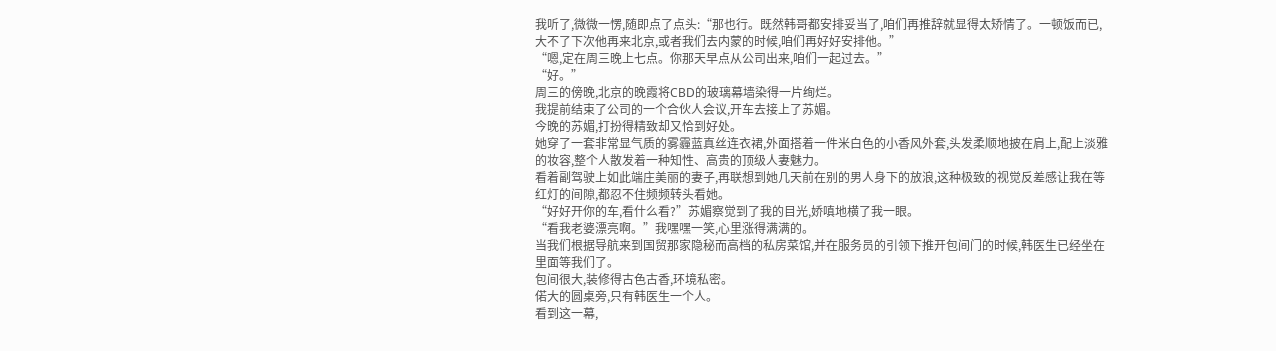我听了,微微一愣,随即点了点头:“那也行。既然韩哥都安排妥当了,咱们再推辞就显得太矫情了。一顿饭而已,大不了下次他再来北京,或者我们去内蒙的时候,咱们再好好安排他。”
“嗯,定在周三晚上七点。你那天早点从公司出来,咱们一起过去。”
“好。”
周三的傍晚,北京的晚霞将CBD的玻璃幕墙染得一片绚烂。
我提前结束了公司的一个合伙人会议,开车去接上了苏媚。
今晚的苏媚,打扮得精致却又恰到好处。
她穿了一套非常显气质的雾霾蓝真丝连衣裙,外面搭着一件米白色的小香风外套,头发柔顺地披在肩上,配上淡雅的妆容,整个人散发着一种知性、高贵的顶级人妻魅力。
看着副驾驶上如此端庄美丽的妻子,再联想到她几天前在别的男人身下的放浪,这种极致的视觉反差感让我在等红灯的间隙,都忍不住频频转头看她。
“好好开你的车,看什么看?”苏媚察觉到了我的目光,娇嗔地横了我一眼。
“看我老婆漂亮啊。”我嘿嘿一笑,心里涨得满满的。
当我们根据导航来到国贸那家隐秘而高档的私房菜馆,并在服务员的引领下推开包间门的时候,韩医生已经坐在里面等我们了。
包间很大,装修得古色古香,环境私密。
偌大的圆桌旁,只有韩医生一个人。
看到这一幕,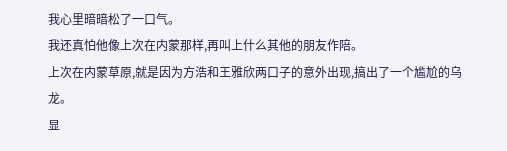我心里暗暗松了一口气。
我还真怕他像上次在内蒙那样,再叫上什么其他的朋友作陪。
上次在内蒙草原,就是因为方浩和王雅欣两口子的意外出现,搞出了一个尴尬的乌龙。
显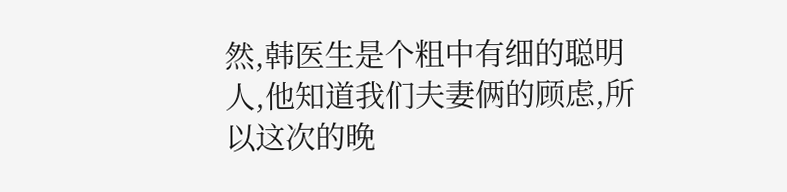然,韩医生是个粗中有细的聪明人,他知道我们夫妻俩的顾虑,所以这次的晚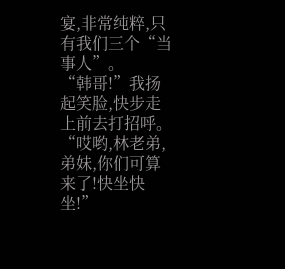宴,非常纯粹,只有我们三个“当事人”。
“韩哥!”我扬起笑脸,快步走上前去打招呼。
“哎哟,林老弟,弟妹,你们可算来了!快坐快坐!”